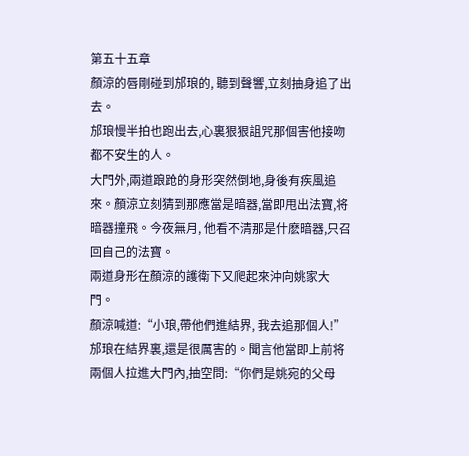第五十五章
顏涼的唇剛碰到邡琅的, 聽到聲響,立刻抽身追了出去。
邡琅慢半拍也跑出去,心裏狠狠詛咒那個害他接吻都不安生的人。
大門外,兩道踉跄的身形突然倒地,身後有疾風追來。顏涼立刻猜到那應當是暗器,當即甩出法寶,将暗器撞飛。今夜無月, 他看不清那是什麽暗器,只召回自己的法寶。
兩道身形在顏涼的護衛下又爬起來沖向姚家大門。
顏涼喊道:“小琅,帶他們進結界, 我去追那個人!”
邡琅在結界裏,還是很厲害的。聞言他當即上前将兩個人拉進大門內,抽空問:“你們是姚宛的父母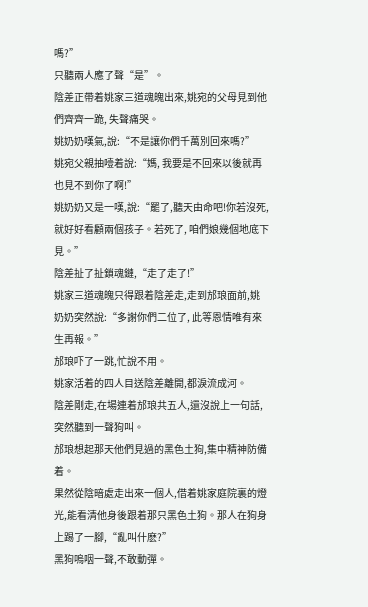嗎?”
只聽兩人應了聲“是”。
陰差正帶着姚家三道魂魄出來,姚宛的父母見到他們齊齊一跪, 失聲痛哭。
姚奶奶嘆氣,說:“不是讓你們千萬別回來嗎?”
姚宛父親抽噎着說:“媽, 我要是不回來以後就再也見不到你了啊!”
姚奶奶又是一嘆,說:“罷了,聽天由命吧!你若沒死,就好好看顧兩個孩子。若死了, 咱們娘幾個地底下見。”
陰差扯了扯鎖魂鏈,“走了走了!”
姚家三道魂魄只得跟着陰差走,走到邡琅面前,姚奶奶突然說:“多謝你們二位了, 此等恩情唯有來生再報。”
邡琅吓了一跳,忙說不用。
姚家活着的四人目送陰差離開,都淚流成河。
陰差剛走,在場連着邡琅共五人,還沒說上一句話,突然聽到一聲狗叫。
邡琅想起那天他們見過的黑色土狗,集中精神防備着。
果然從陰暗處走出來一個人,借着姚家庭院裏的燈光,能看清他身後跟着那只黑色土狗。那人在狗身上踢了一腳,“亂叫什麽?”
黑狗嗚咽一聲,不敢動彈。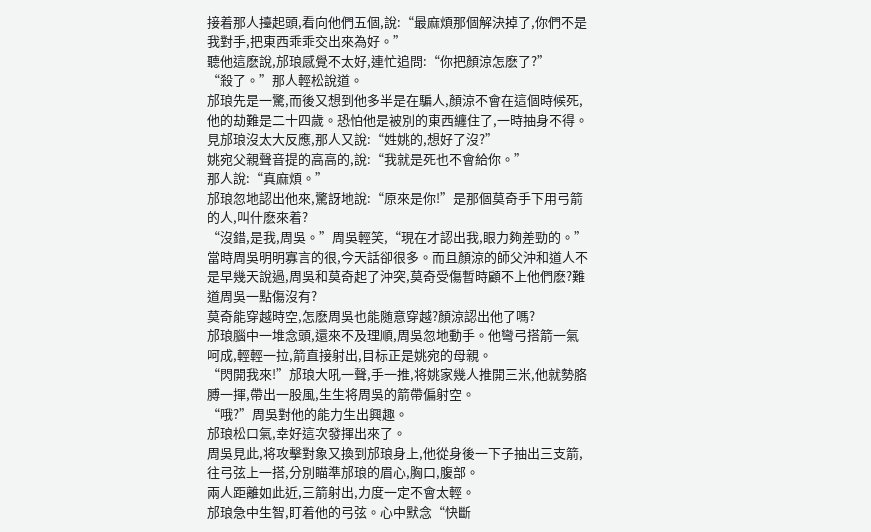接着那人擡起頭,看向他們五個,說:“最麻煩那個解決掉了,你們不是我對手,把東西乖乖交出來為好。”
聽他這麽說,邡琅感覺不太好,連忙追問:“你把顏涼怎麽了?”
“殺了。”那人輕松說道。
邡琅先是一驚,而後又想到他多半是在騙人,顏涼不會在這個時候死,他的劫難是二十四歲。恐怕他是被別的東西纏住了,一時抽身不得。
見邡琅沒太大反應,那人又說:“姓姚的,想好了沒?”
姚宛父親聲音提的高高的,說:“我就是死也不會給你。”
那人說:“真麻煩。”
邡琅忽地認出他來,驚訝地說:“原來是你!”是那個莫奇手下用弓箭的人,叫什麽來着?
“沒錯,是我,周吳。”周吳輕笑,“現在才認出我,眼力夠差勁的。”
當時周吳明明寡言的很,今天話卻很多。而且顏涼的師父沖和道人不是早幾天說過,周吳和莫奇起了沖突,莫奇受傷暫時顧不上他們麽?難道周吳一點傷沒有?
莫奇能穿越時空,怎麽周吳也能随意穿越?顏涼認出他了嗎?
邡琅腦中一堆念頭,還來不及理順,周吳忽地動手。他彎弓搭箭一氣呵成,輕輕一拉,箭直接射出,目标正是姚宛的母親。
“閃開我來!”邡琅大吼一聲,手一推,将姚家幾人推開三米,他就勢胳膊一揮,帶出一股風,生生将周吳的箭帶偏射空。
“哦?”周吳對他的能力生出興趣。
邡琅松口氣,幸好這次發揮出來了。
周吳見此,将攻擊對象又換到邡琅身上,他從身後一下子抽出三支箭,往弓弦上一搭,分別瞄準邡琅的眉心,胸口,腹部。
兩人距離如此近,三箭射出,力度一定不會太輕。
邡琅急中生智,盯着他的弓弦。心中默念“快斷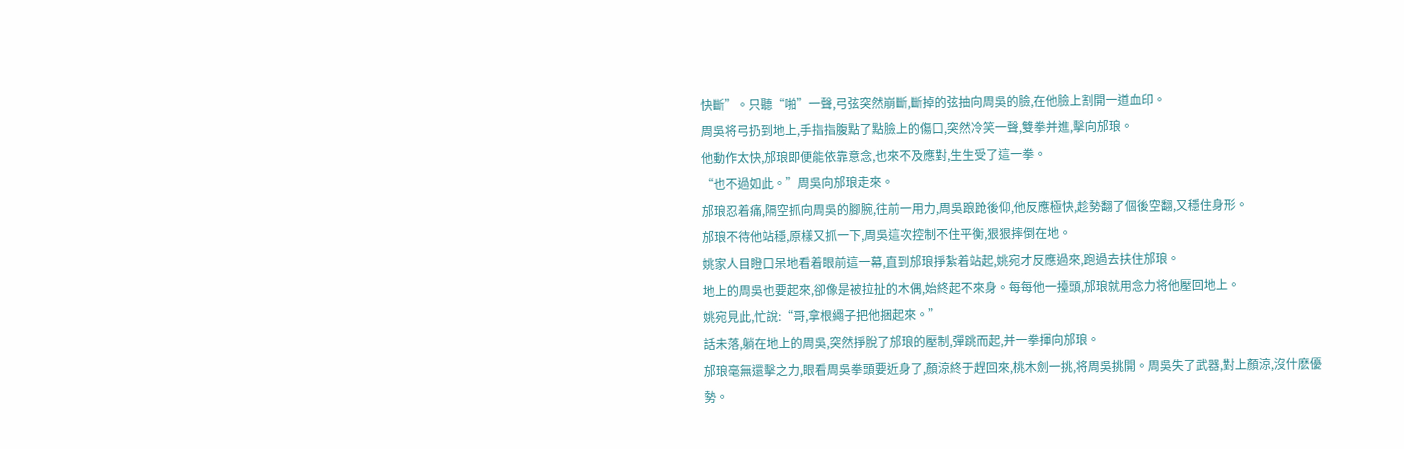快斷”。只聽“啪”一聲,弓弦突然崩斷,斷掉的弦抽向周吳的臉,在他臉上割開一道血印。
周吳将弓扔到地上,手指指腹點了點臉上的傷口,突然冷笑一聲,雙拳并進,擊向邡琅。
他動作太快,邡琅即便能依靠意念,也來不及應對,生生受了這一拳。
“也不過如此。”周吳向邡琅走來。
邡琅忍着痛,隔空抓向周吳的腳腕,往前一用力,周吳踉跄後仰,他反應極快,趁勢翻了個後空翻,又穩住身形。
邡琅不待他站穩,原樣又抓一下,周吳這次控制不住平衡,狠狠摔倒在地。
姚家人目瞪口呆地看着眼前這一幕,直到邡琅掙紮着站起,姚宛才反應過來,跑過去扶住邡琅。
地上的周吳也要起來,卻像是被拉扯的木偶,始終起不來身。每每他一擡頭,邡琅就用念力将他壓回地上。
姚宛見此,忙說:“哥,拿根繩子把他捆起來。”
話未落,躺在地上的周吳,突然掙脫了邡琅的壓制,彈跳而起,并一拳揮向邡琅。
邡琅毫無還擊之力,眼看周吳拳頭要近身了,顏涼終于趕回來,桃木劍一挑,将周吳挑開。周吳失了武器,對上顏涼,沒什麽優勢。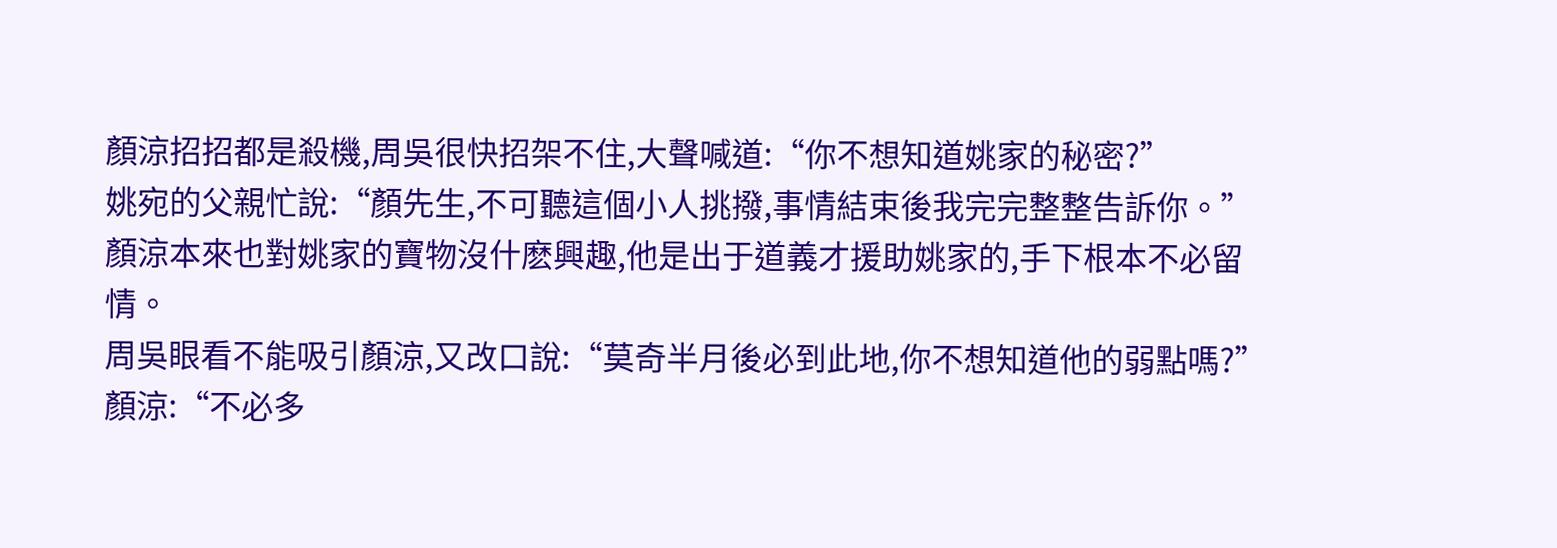顏涼招招都是殺機,周吳很快招架不住,大聲喊道:“你不想知道姚家的秘密?”
姚宛的父親忙說:“顏先生,不可聽這個小人挑撥,事情結束後我完完整整告訴你。”
顏涼本來也對姚家的寶物沒什麽興趣,他是出于道義才援助姚家的,手下根本不必留情。
周吳眼看不能吸引顏涼,又改口說:“莫奇半月後必到此地,你不想知道他的弱點嗎?”
顏涼:“不必多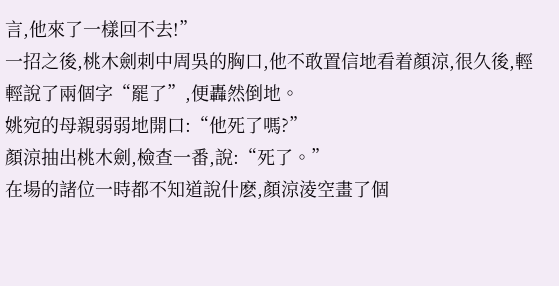言,他來了一樣回不去!”
一招之後,桃木劍刺中周吳的胸口,他不敢置信地看着顏涼,很久後,輕輕說了兩個字“罷了”,便轟然倒地。
姚宛的母親弱弱地開口:“他死了嗎?”
顏涼抽出桃木劍,檢查一番,說:“死了。”
在場的諸位一時都不知道說什麽,顏涼淩空畫了個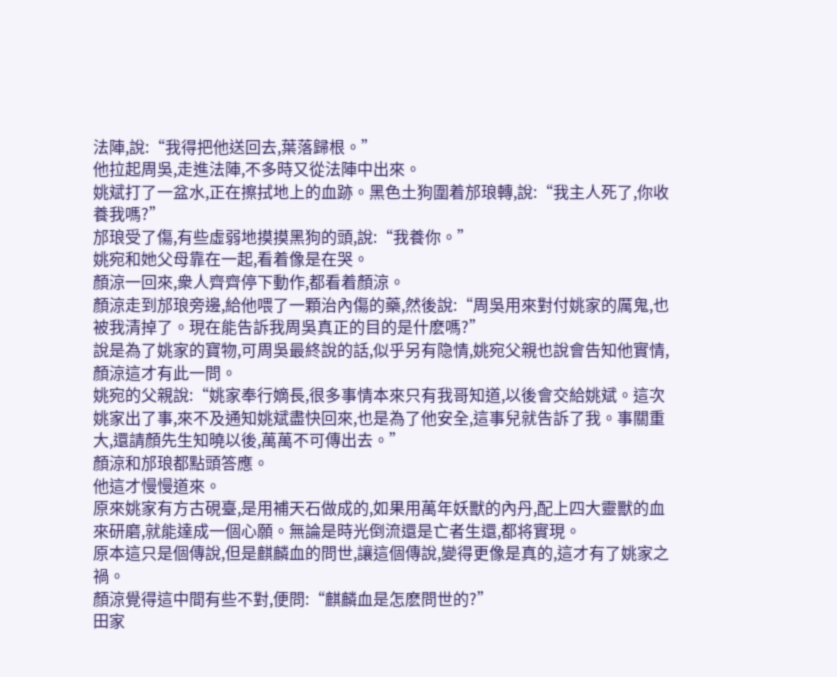法陣,說:“我得把他送回去,葉落歸根。”
他拉起周吳,走進法陣,不多時又從法陣中出來。
姚斌打了一盆水,正在擦拭地上的血跡。黑色土狗圍着邡琅轉,說:“我主人死了,你收養我嗎?”
邡琅受了傷,有些虛弱地摸摸黑狗的頭,說:“我養你。”
姚宛和她父母靠在一起,看着像是在哭。
顏涼一回來,衆人齊齊停下動作,都看着顏涼。
顏涼走到邡琅旁邊,給他喂了一顆治內傷的藥,然後說:“周吳用來對付姚家的厲鬼,也被我清掉了。現在能告訴我周吳真正的目的是什麽嗎?”
說是為了姚家的寶物,可周吳最終說的話,似乎另有隐情,姚宛父親也說會告知他實情,顏涼這才有此一問。
姚宛的父親說:“姚家奉行嫡長,很多事情本來只有我哥知道,以後會交給姚斌。這次姚家出了事,來不及通知姚斌盡快回來,也是為了他安全,這事兒就告訴了我。事關重大,還請顏先生知曉以後,萬萬不可傳出去。”
顏涼和邡琅都點頭答應。
他這才慢慢道來。
原來姚家有方古硯臺,是用補天石做成的,如果用萬年妖獸的內丹,配上四大靈獸的血來研磨,就能達成一個心願。無論是時光倒流還是亡者生還,都将實現。
原本這只是個傳說,但是麒麟血的問世,讓這個傳說,變得更像是真的,這才有了姚家之禍。
顏涼覺得這中間有些不對,便問:“麒麟血是怎麽問世的?”
田家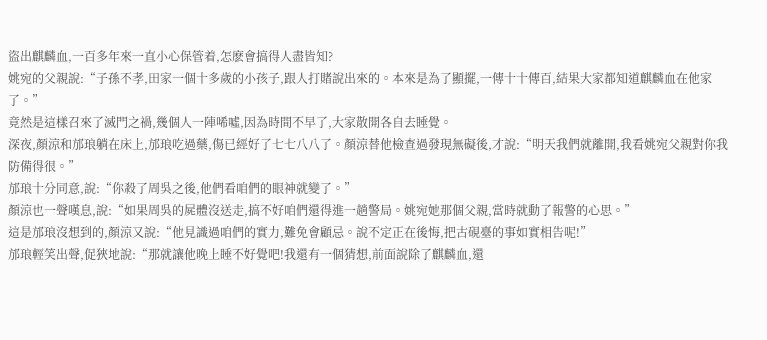盜出麒麟血,一百多年來一直小心保管着,怎麽會搞得人盡皆知?
姚宛的父親說:“子孫不孝,田家一個十多歲的小孩子,跟人打賭說出來的。本來是為了顯擺,一傳十十傳百,結果大家都知道麒麟血在他家了。”
竟然是這樣召來了滅門之禍,幾個人一陣唏噓,因為時間不早了,大家散開各自去睡覺。
深夜,顏涼和邡琅躺在床上,邡琅吃過藥,傷已經好了七七八八了。顏涼替他檢查過發現無礙後,才說:“明天我們就離開,我看姚宛父親對你我防備得很。”
邡琅十分同意,說:“你殺了周吳之後,他們看咱們的眼神就變了。”
顏涼也一聲嘆息,說:“如果周吳的屍體沒送走,搞不好咱們還得進一趟警局。姚宛她那個父親,當時就動了報警的心思。”
這是邡琅沒想到的,顏涼又說:“他見識過咱們的實力,難免會顧忌。說不定正在後悔,把古硯臺的事如實相告呢!”
邡琅輕笑出聲,促狹地說:“那就讓他晚上睡不好覺吧!我還有一個猜想,前面說除了麒麟血,還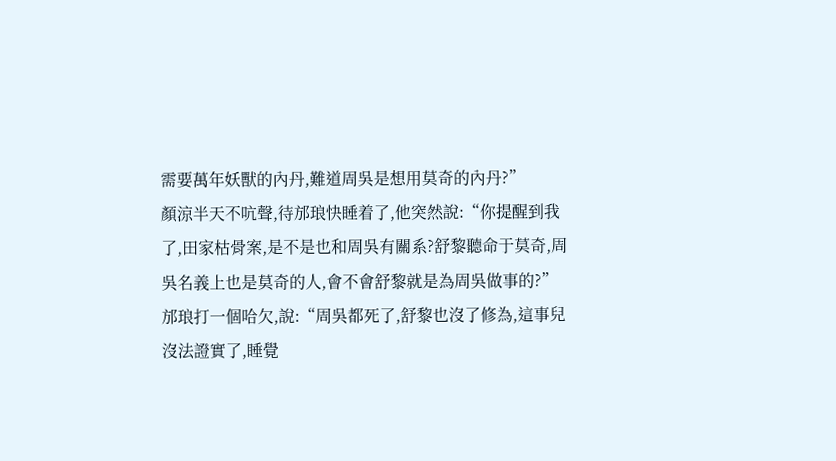需要萬年妖獸的內丹,難道周吳是想用莫奇的內丹?”
顏涼半天不吭聲,待邡琅快睡着了,他突然說:“你提醒到我了,田家枯骨案,是不是也和周吳有關系?舒黎聽命于莫奇,周吳名義上也是莫奇的人,會不會舒黎就是為周吳做事的?”
邡琅打一個哈欠,說:“周吳都死了,舒黎也沒了修為,這事兒沒法證實了,睡覺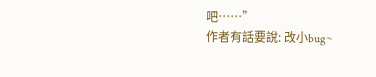吧……”
作者有話要說: 改小bug~